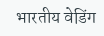भारतीय वेडिंग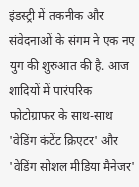इंडस्ट्री में तकनीक और संवेदनाओं के संगम ने एक नए युग की शुरुआत की है. आज शादियों में पारंपरिक फोटोग्राफर के साथ-साथ 'वेडिंग कंटेंट क्रिएटर' और 'वेडिंग सोशल मीडिया मैनेजर'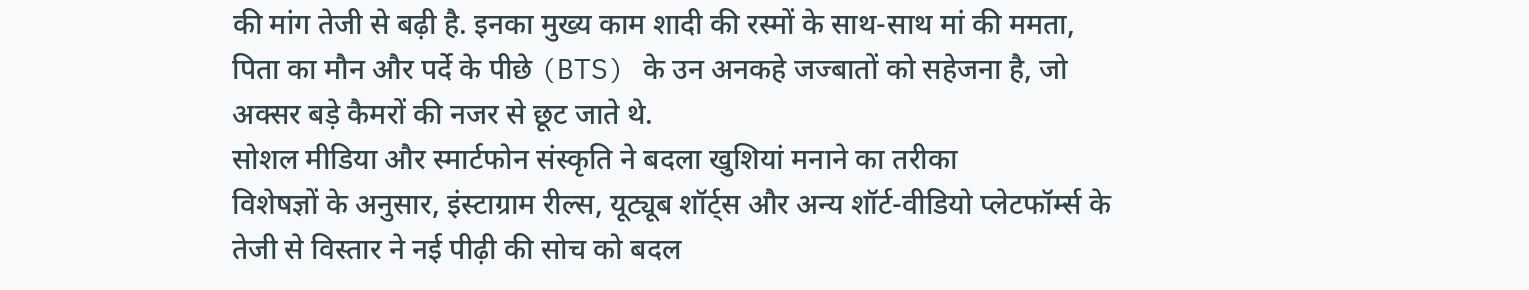की मांग तेजी से बढ़ी है. इनका मुख्य काम शादी की रस्मों के साथ-साथ मां की ममता, पिता का मौन और पर्दे के पीछे (BTS) के उन अनकहे जज्बातों को सहेजना है, जो अक्सर बड़े कैमरों की नजर से छूट जाते थे.
सोशल मीडिया और स्मार्टफोन संस्कृति ने बदला खुशियां मनाने का तरीका
विशेषज्ञों के अनुसार, इंस्टाग्राम रील्स, यूट्यूब शॉर्ट्स और अन्य शॉर्ट-वीडियो प्लेटफॉर्म्स के तेजी से विस्तार ने नई पीढ़ी की सोच को बदल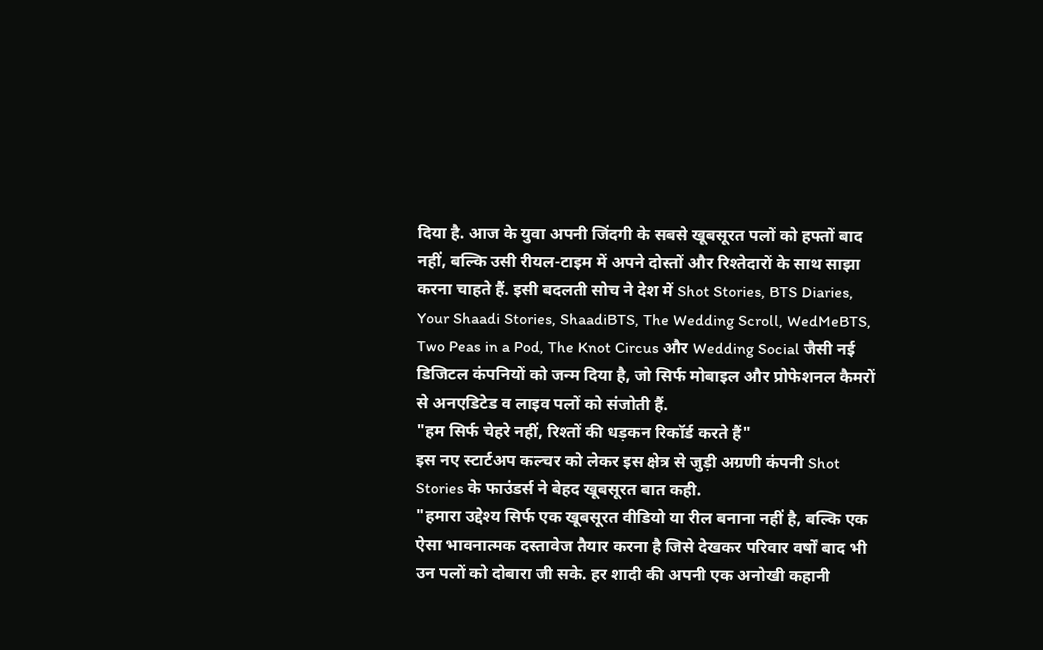दिया है. आज के युवा अपनी जिंदगी के सबसे खूबसूरत पलों को हफ्तों बाद नहीं, बल्कि उसी रीयल-टाइम में अपने दोस्तों और रिश्तेदारों के साथ साझा करना चाहते हैं. इसी बदलती सोच ने देश में Shot Stories, BTS Diaries, Your Shaadi Stories, ShaadiBTS, The Wedding Scroll, WedMeBTS, Two Peas in a Pod, The Knot Circus और Wedding Social जैसी नई डिजिटल कंपनियों को जन्म दिया है, जो सिर्फ मोबाइल और प्रोफेशनल कैमरों से अनएडिटेड व लाइव पलों को संजोती हैं.
"हम सिर्फ चेहरे नहीं, रिश्तों की धड़कन रिकॉर्ड करते हैं"
इस नए स्टार्टअप कल्चर को लेकर इस क्षेत्र से जुड़ी अग्रणी कंपनी Shot Stories के फाउंडर्स ने बेहद खूबसूरत बात कही.
"हमारा उद्देश्य सिर्फ एक खूबसूरत वीडियो या रील बनाना नहीं है, बल्कि एक ऐसा भावनात्मक दस्तावेज तैयार करना है जिसे देखकर परिवार वर्षों बाद भी उन पलों को दोबारा जी सके. हर शादी की अपनी एक अनोखी कहानी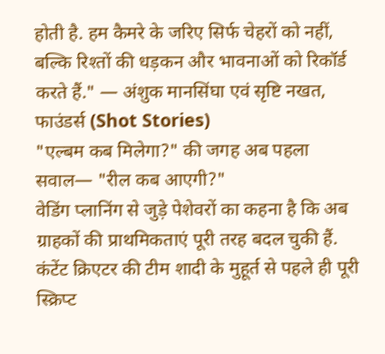होती है. हम कैमरे के जरिए सिर्फ चेहरों को नहीं, बल्कि रिश्तों की धड़कन और भावनाओं को रिकॉर्ड करते हैं." — अंशुक मानसिंघा एवं सृष्टि नखत, फाउंडर्स (Shot Stories)
"एल्बम कब मिलेगा?" की जगह अब पहला सवाल— "रील कब आएगी?"
वेडिंग प्लानिंग से जुड़े पेशेवरों का कहना है कि अब ग्राहकों की प्राथमिकताएं पूरी तरह बदल चुकी हैं. कंटेंट क्रिएटर की टीम शादी के मुहूर्त से पहले ही पूरी स्क्रिप्ट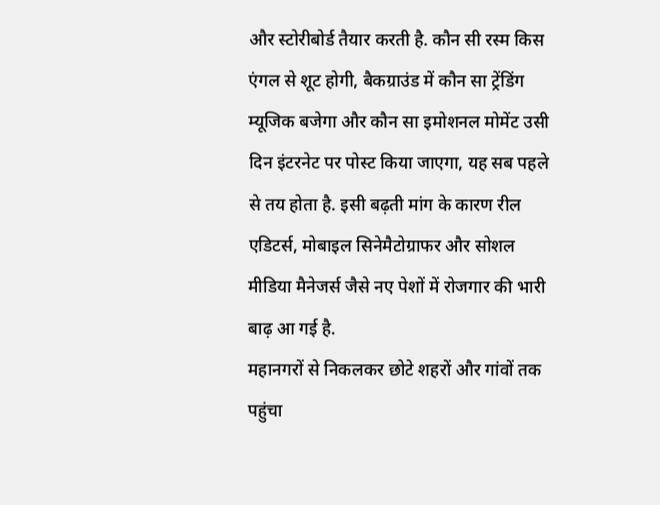और स्टोरीबोर्ड तैयार करती है. कौन सी रस्म किस एंगल से शूट होगी, बैकग्राउंड में कौन सा ट्रेंडिंग म्यूजिक बजेगा और कौन सा इमोशनल मोमेंट उसी दिन इंटरनेट पर पोस्ट किया जाएगा, यह सब पहले से तय होता है. इसी बढ़ती मांग के कारण रील एडिटर्स, मोबाइल सिनेमैटोग्राफर और सोशल मीडिया मैनेजर्स जैसे नए पेशों में रोजगार की भारी बाढ़ आ गई है.
महानगरों से निकलकर छोटे शहरों और गांवों तक पहुंचा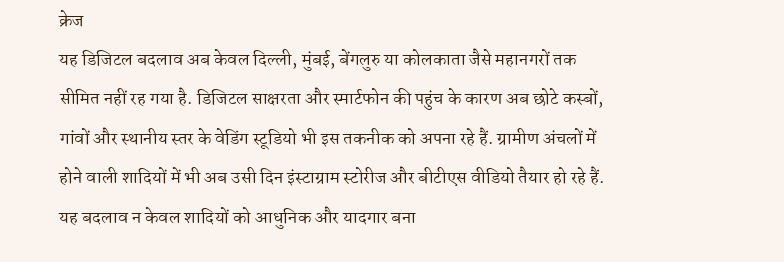क्रेज
यह डिजिटल बदलाव अब केवल दिल्ली, मुंबई, बेंगलुरु या कोलकाता जैसे महानगरों तक सीमित नहीं रह गया है. डिजिटल साक्षरता और स्मार्टफोन की पहुंच के कारण अब छोटे कस्बों, गांवों और स्थानीय स्तर के वेडिंग स्टूडियो भी इस तकनीक को अपना रहे हैं. ग्रामीण अंचलों में होने वाली शादियों में भी अब उसी दिन इंस्टाग्राम स्टोरीज और बीटीएस वीडियो तैयार हो रहे हैं. यह बदलाव न केवल शादियों को आधुनिक और यादगार बना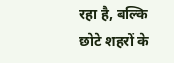रहा है, बल्कि छोटे शहरों के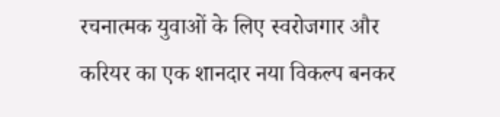रचनात्मक युवाओं के लिए स्वरोजगार और करियर का एक शानदार नया विकल्प बनकर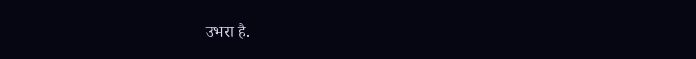उभरा है.